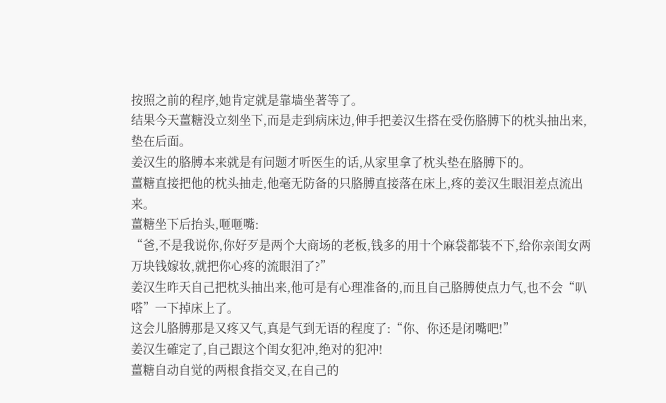按照之前的程序,她肯定就是靠墙坐著等了。
结果今天薑糖没立刻坐下,而是走到病床边,伸手把姜汉生搭在受伤胳膊下的枕头抽出来,垫在后面。
姜汉生的胳膊本来就是有问题才听医生的话,从家里拿了枕头垫在胳膊下的。
薑糖直接把他的枕头抽走,他毫无防备的只胳膊直接落在床上,疼的姜汉生眼泪差点流出来。
薑糖坐下后抬头,咂咂嘴:
“爸,不是我说你,你好歹是两个大商场的老板,钱多的用十个麻袋都装不下,给你亲闺女两万块钱嫁妆,就把你心疼的流眼泪了?”
姜汉生昨天自己把枕头抽出来,他可是有心理准备的,而且自己胳膊使点力气,也不会“叭嗒”一下掉床上了。
这会儿胳膊那是又疼又气,真是气到无语的程度了:“你、你还是闭嘴吧!”
姜汉生確定了,自己跟这个闺女犯冲,绝对的犯冲!
薑糖自动自觉的两根食指交叉,在自己的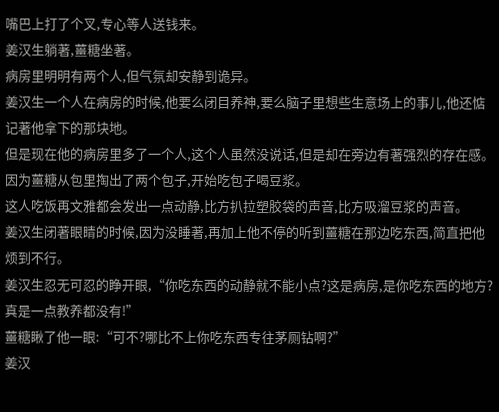嘴巴上打了个叉,专心等人送钱来。
姜汉生躺著,薑糖坐著。
病房里明明有两个人,但气氛却安静到诡异。
姜汉生一个人在病房的时候,他要么闭目养神,要么脑子里想些生意场上的事儿,他还惦记著他拿下的那块地。
但是现在他的病房里多了一个人,这个人虽然没说话,但是却在旁边有著强烈的存在感。
因为薑糖从包里掏出了两个包子,开始吃包子喝豆浆。
这人吃饭再文雅都会发出一点动静,比方扒拉塑胶袋的声音,比方吸溜豆浆的声音。
姜汉生闭著眼睛的时候,因为没睡著,再加上他不停的听到薑糖在那边吃东西,简直把他烦到不行。
姜汉生忍无可忍的睁开眼,“你吃东西的动静就不能小点?这是病房,是你吃东西的地方?真是一点教养都没有!”
薑糖瞅了他一眼:“可不?哪比不上你吃东西专往茅厕钻啊?”
姜汉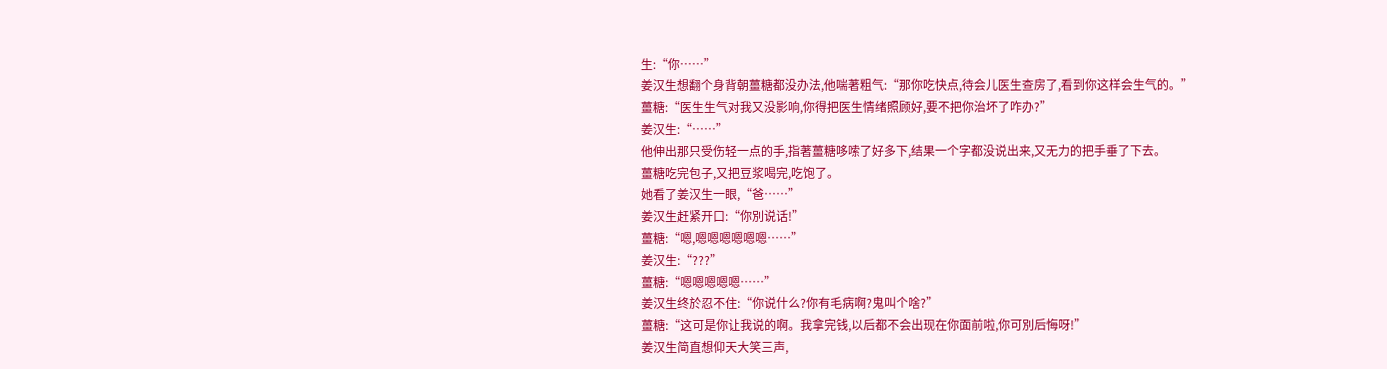生:“你……”
姜汉生想翻个身背朝薑糖都没办法,他喘著粗气:“那你吃快点,待会儿医生查房了,看到你这样会生气的。”
薑糖:“医生生气对我又没影响,你得把医生情绪照顾好,要不把你治坏了咋办?”
姜汉生:“……”
他伸出那只受伤轻一点的手,指著薑糖哆嗦了好多下,结果一个字都没说出来,又无力的把手垂了下去。
薑糖吃完包子,又把豆浆喝完,吃饱了。
她看了姜汉生一眼,“爸……”
姜汉生赶紧开口:“你別说话!”
薑糖:“嗯,嗯嗯嗯嗯嗯嗯……”
姜汉生:“???”
薑糖:“嗯嗯嗯嗯嗯……”
姜汉生终於忍不住:“你说什么?你有毛病啊?鬼叫个啥?”
薑糖:“这可是你让我说的啊。我拿完钱,以后都不会出现在你面前啦,你可別后悔呀!”
姜汉生简直想仰天大笑三声,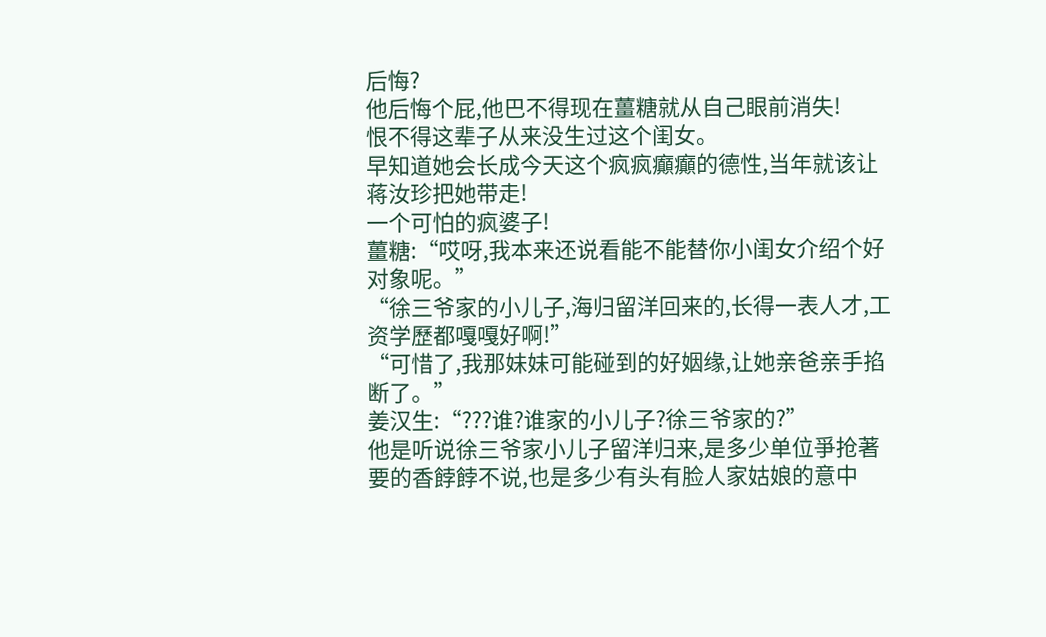后悔?
他后悔个屁,他巴不得现在薑糖就从自己眼前消失!
恨不得这辈子从来没生过这个闺女。
早知道她会长成今天这个疯疯癲癲的德性,当年就该让蒋汝珍把她带走!
一个可怕的疯婆子!
薑糖:“哎呀,我本来还说看能不能替你小闺女介绍个好对象呢。”
“徐三爷家的小儿子,海归留洋回来的,长得一表人才,工资学歷都嘎嘎好啊!”
“可惜了,我那妹妹可能碰到的好姻缘,让她亲爸亲手掐断了。”
姜汉生:“???谁?谁家的小儿子?徐三爷家的?”
他是听说徐三爷家小儿子留洋归来,是多少单位爭抢著要的香餑餑不说,也是多少有头有脸人家姑娘的意中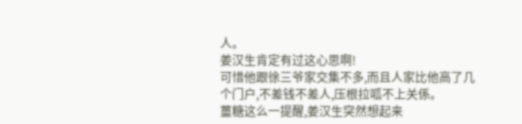人。
姜汉生肯定有过这心思啊!
可惜他跟徐三爷家交集不多,而且人家比他高了几个门户,不差钱不差人,压根拉呱不上关係。
薑糖这么一提醒,姜汉生突然想起来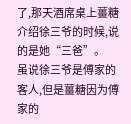了,那天酒席桌上薑糖介绍徐三爷的时候,说的是她“三爸”。
虽说徐三爷是傅家的客人,但是薑糖因为傅家的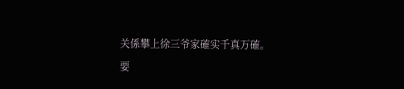关係攀上徐三爷家確实千真万確。
要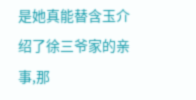是她真能替含玉介绍了徐三爷家的亲事,那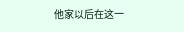他家以后在这一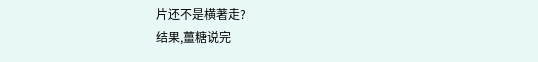片还不是横著走?
结果,薑糖说完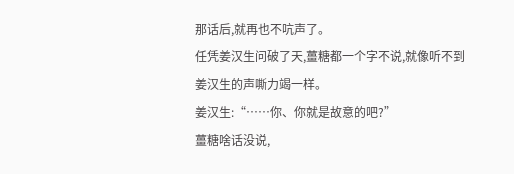那话后,就再也不吭声了。
任凭姜汉生问破了天,薑糖都一个字不说,就像听不到姜汉生的声嘶力竭一样。
姜汉生:“……你、你就是故意的吧?”
薑糖啥话没说,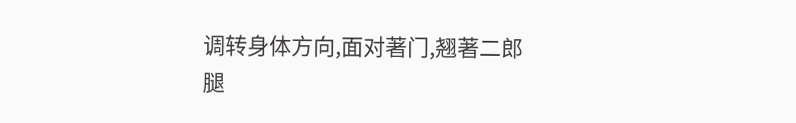调转身体方向,面对著门,翘著二郎腿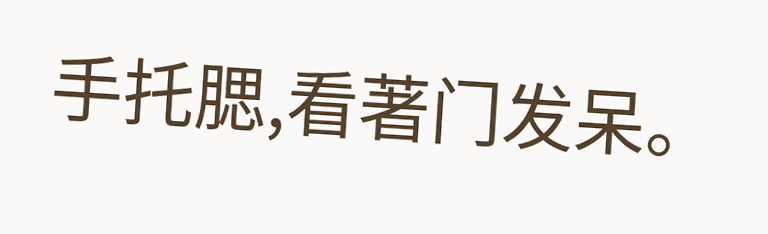手托腮,看著门发呆。